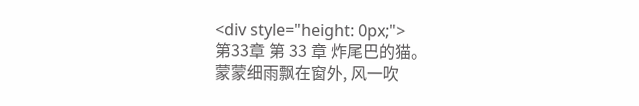<div style="height: 0px;">
第33章 第 33 章 炸尾巴的猫。
蒙蒙细雨飘在窗外, 风一吹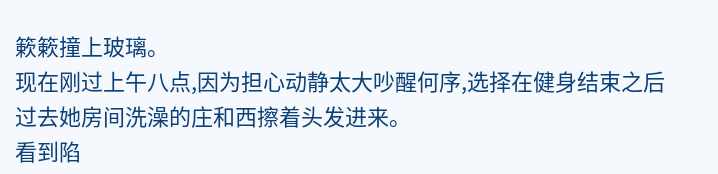簌簌撞上玻璃。
现在刚过上午八点,因为担心动静太大吵醒何序,选择在健身结束之后过去她房间洗澡的庄和西擦着头发进来。
看到陷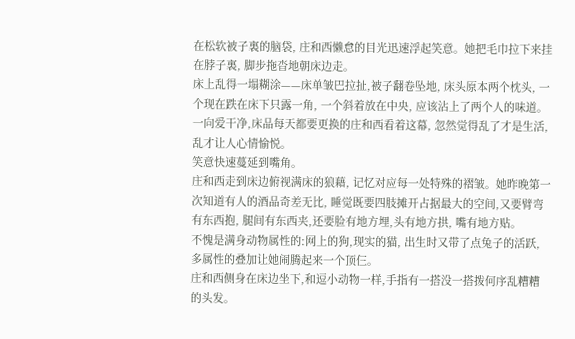在松软被子裏的脑袋, 庄和西懒怠的目光迅速浮起笑意。她把毛巾拉下来挂在脖子裏, 脚步拖沓地朝床边走。
床上乱得一塌糊涂——床单皱巴拉扯,被子翻卷坠地, 床头原本两个枕头, 一个现在跌在床下只露一角, 一个斜着放在中央, 应该沾上了两个人的味道。
一向爱干净,床品每天都要更换的庄和西看着这幕, 忽然觉得乱了才是生活, 乱才让人心情愉悦。
笑意快速蔓延到嘴角。
庄和西走到床边俯视满床的狼藉, 记忆对应每一处特殊的褶皱。她昨晚第一次知道有人的酒品奇差无比, 睡觉既要四肢摊开占据最大的空间,又要臂弯有东西抱, 腿间有东西夹,还要脸有地方埋,头有地方拱, 嘴有地方贴。
不愧是满身动物属性的:网上的狗,现实的猫, 出生时又带了点兔子的活跃, 多属性的叠加让她闹腾起来一个顶仨。
庄和西侧身在床边坐下,和逗小动物一样,手指有一搭没一搭拨何序乱糟糟的头发。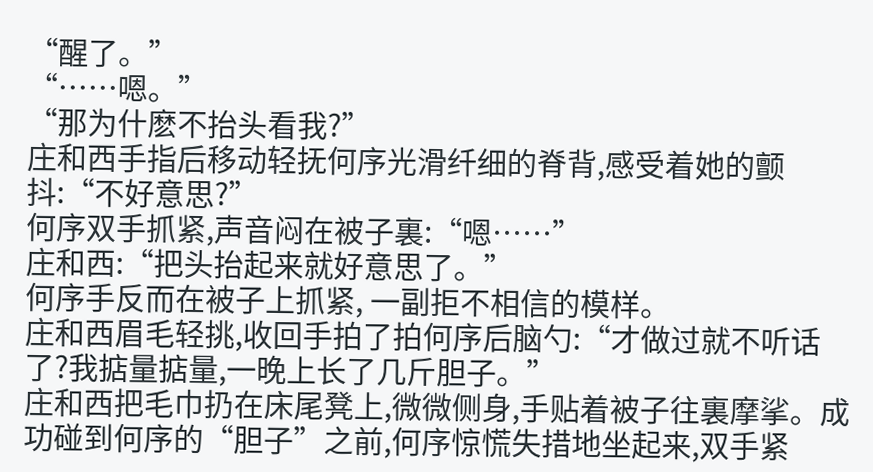“醒了。”
“……嗯。”
“那为什麽不抬头看我?”
庄和西手指后移动轻抚何序光滑纤细的脊背,感受着她的颤抖:“不好意思?”
何序双手抓紧,声音闷在被子裏:“嗯……”
庄和西:“把头抬起来就好意思了。”
何序手反而在被子上抓紧, 一副拒不相信的模样。
庄和西眉毛轻挑,收回手拍了拍何序后脑勺:“才做过就不听话了?我掂量掂量,一晚上长了几斤胆子。”
庄和西把毛巾扔在床尾凳上,微微侧身,手贴着被子往裏摩挲。成功碰到何序的“胆子”之前,何序惊慌失措地坐起来,双手紧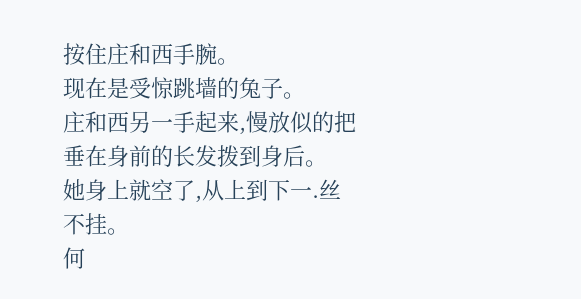按住庄和西手腕。
现在是受惊跳墙的兔子。
庄和西另一手起来,慢放似的把垂在身前的长发拨到身后。
她身上就空了,从上到下一.丝不挂。
何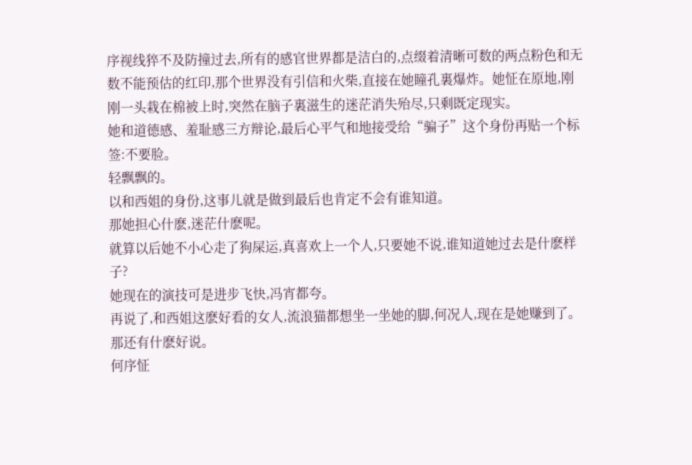序视线猝不及防撞过去,所有的感官世界都是洁白的,点缀着清晰可数的两点粉色和无数不能预估的红印,那个世界没有引信和火柴,直接在她瞳孔裏爆炸。她怔在原地,刚刚一头栽在棉被上时,突然在脑子裏滋生的迷茫消失殆尽,只剩既定现实。
她和道德感、羞耻感三方辩论,最后心平气和地接受给“骗子”这个身份再贴一个标签:不要脸。
轻飘飘的。
以和西姐的身份,这事儿就是做到最后也肯定不会有谁知道。
那她担心什麽,迷茫什麽呢。
就算以后她不小心走了狗屎运,真喜欢上一个人,只要她不说,谁知道她过去是什麽样子?
她现在的演技可是进步飞快,冯宵都夸。
再说了,和西姐这麽好看的女人,流浪猫都想坐一坐她的脚,何况人,现在是她赚到了。
那还有什麽好说。
何序怔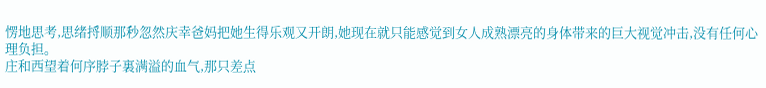愣地思考,思绪捋顺那秒忽然庆幸爸妈把她生得乐观又开朗,她现在就只能感觉到女人成熟漂亮的身体带来的巨大视觉冲击,没有任何心理负担。
庄和西望着何序脖子裏满溢的血气,那只差点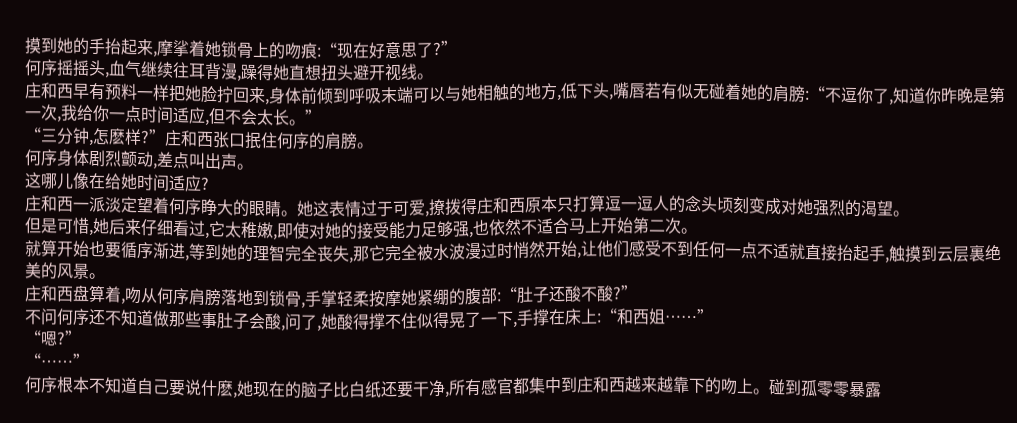摸到她的手抬起来,摩挲着她锁骨上的吻痕:“现在好意思了?”
何序摇摇头,血气继续往耳背漫,躁得她直想扭头避开视线。
庄和西早有预料一样把她脸拧回来,身体前倾到呼吸末端可以与她相触的地方,低下头,嘴唇若有似无碰着她的肩膀:“不逗你了,知道你昨晚是第一次,我给你一点时间适应,但不会太长。”
“三分钟,怎麽样?”庄和西张口抿住何序的肩膀。
何序身体剧烈颤动,差点叫出声。
这哪儿像在给她时间适应?
庄和西一派淡定望着何序睁大的眼睛。她这表情过于可爱,撩拨得庄和西原本只打算逗一逗人的念头顷刻变成对她强烈的渴望。
但是可惜,她后来仔细看过,它太稚嫩,即使对她的接受能力足够强,也依然不适合马上开始第二次。
就算开始也要循序渐进,等到她的理智完全丧失,那它完全被水波漫过时悄然开始,让他们感受不到任何一点不适就直接抬起手,触摸到云层裏绝美的风景。
庄和西盘算着,吻从何序肩膀落地到锁骨,手掌轻柔按摩她紧绷的腹部:“肚子还酸不酸?”
不问何序还不知道做那些事肚子会酸,问了,她酸得撑不住似得晃了一下,手撑在床上:“和西姐……”
“嗯?”
“……”
何序根本不知道自己要说什麽,她现在的脑子比白纸还要干净,所有感官都集中到庄和西越来越靠下的吻上。碰到孤零零暴露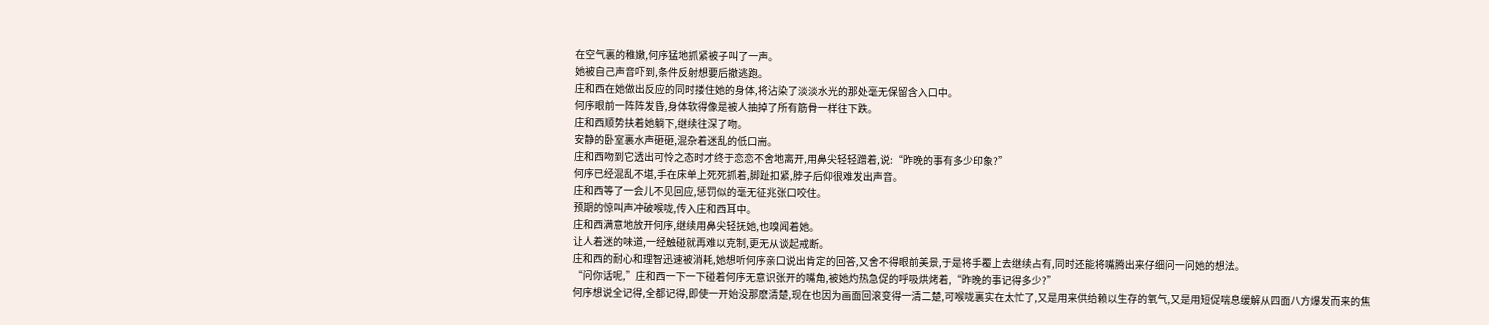在空气裏的稚嫩,何序猛地抓紧被子叫了一声。
她被自己声音吓到,条件反射想要后撤逃跑。
庄和西在她做出反应的同时搂住她的身体,将沾染了淡淡水光的那处毫无保留含入口中。
何序眼前一阵阵发昏,身体软得像是被人抽掉了所有筋骨一样往下跌。
庄和西顺势扶着她躺下,继续往深了吻。
安静的卧室裏水声砸砸,混杂着迷乱的低口耑。
庄和西吻到它透出可怜之态时才终于恋恋不舍地离开,用鼻尖轻轻蹭着,说:“昨晚的事有多少印象?”
何序已经混乱不堪,手在床单上死死抓着,脚趾扣紧,脖子后仰很难发出声音。
庄和西等了一会儿不见回应,惩罚似的毫无征兆张口咬住。
预期的惊叫声冲破喉咙,传入庄和西耳中。
庄和西满意地放开何序,继续用鼻尖轻抚她,也嗅闻着她。
让人着迷的味道,一经触碰就再难以克制,更无从谈起戒断。
庄和西的耐心和理智迅速被消耗,她想听何序亲口说出肯定的回答,又舍不得眼前美景,于是将手覆上去继续占有,同时还能将嘴腾出来仔细问一问她的想法。
“问你话呢,”庄和西一下一下碰着何序无意识张开的嘴角,被她灼热急促的呼吸烘烤着,“昨晚的事记得多少?”
何序想说全记得,全都记得,即使一开始没那麽清楚,现在也因为画面回滚变得一清二楚,可喉咙裏实在太忙了,又是用来供给赖以生存的氧气,又是用短促喘息缓解从四面八方爆发而来的焦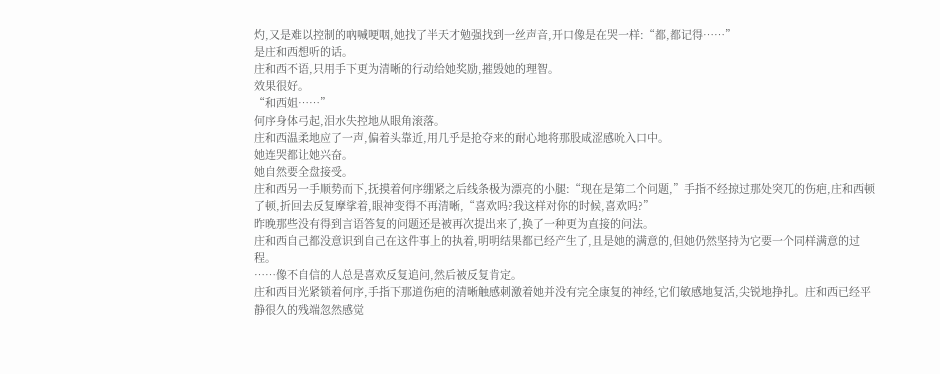灼,又是难以控制的吶喊哽咽,她找了半天才勉强找到一丝声音,开口像是在哭一样:“都,都记得……”
是庄和西想听的话。
庄和西不语,只用手下更为清晰的行动给她奖励,摧毁她的理智。
效果很好。
“和西姐……”
何序身体弓起,泪水失控地从眼角滚落。
庄和西温柔地应了一声,偏着头靠近,用几乎是抢夺来的耐心地将那股咸涩感吮入口中。
她连哭都让她兴奋。
她自然要全盘接受。
庄和西另一手顺势而下,抚摸着何序绷紧之后线条极为漂亮的小腿:“现在是第二个问题,”手指不经掠过那处突兀的伤疤,庄和西顿了顿,折回去反复摩挲着,眼神变得不再清晰,“喜欢吗?我这样对你的时候,喜欢吗?”
昨晚那些没有得到言语答复的问题还是被再次提出来了,换了一种更为直接的问法。
庄和西自己都没意识到自己在这件事上的执着,明明结果都已经产生了,且是她的满意的,但她仍然坚持为它要一个同样满意的过程。
……像不自信的人总是喜欢反复追问,然后被反复肯定。
庄和西目光紧锁着何序,手指下那道伤疤的清晰触感刺激着她并没有完全康复的神经,它们敏感地复活,尖锐地挣扎。庄和西已经平静很久的残端忽然感觉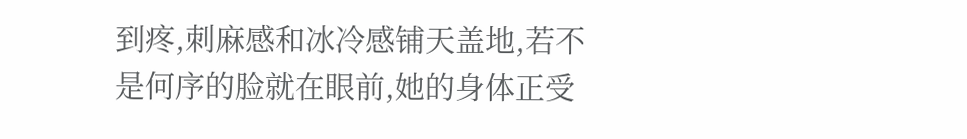到疼,刺麻感和冰冷感铺天盖地,若不是何序的脸就在眼前,她的身体正受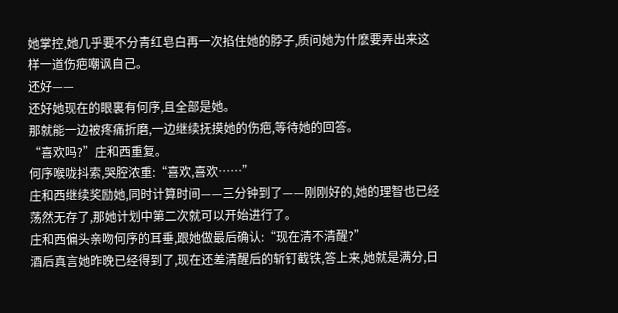她掌控,她几乎要不分青红皂白再一次掐住她的脖子,质问她为什麽要弄出来这样一道伤疤嘲讽自己。
还好——
还好她现在的眼裏有何序,且全部是她。
那就能一边被疼痛折磨,一边继续抚摸她的伤疤,等待她的回答。
“喜欢吗?”庄和西重复。
何序喉咙抖索,哭腔浓重:“喜欢,喜欢……”
庄和西继续奖励她,同时计算时间——三分钟到了——刚刚好的,她的理智也已经荡然无存了,那她计划中第二次就可以开始进行了。
庄和西偏头亲吻何序的耳垂,跟她做最后确认:“现在清不清醒?”
酒后真言她昨晚已经得到了,现在还差清醒后的斩钉截铁,答上来,她就是满分,日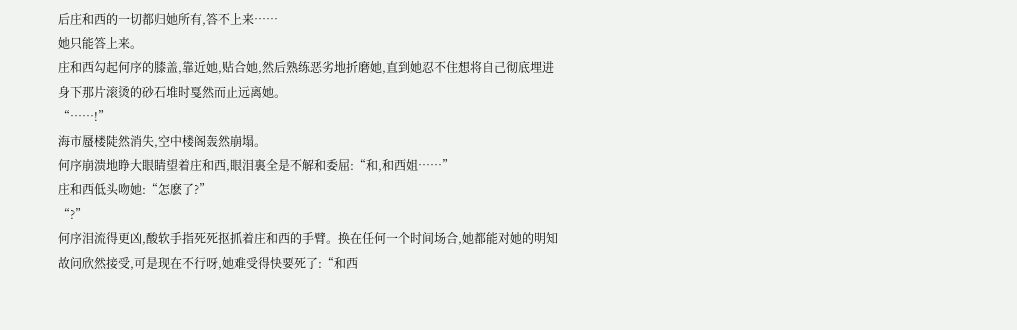后庄和西的一切都归她所有,答不上来……
她只能答上来。
庄和西勾起何序的膝盖,靠近她,贴合她,然后熟练恶劣地折磨她,直到她忍不住想将自己彻底埋进身下那片滚烫的砂石堆时戛然而止远离她。
“……!”
海市蜃楼陡然消失,空中楼阁轰然崩塌。
何序崩溃地睁大眼睛望着庄和西,眼泪裏全是不解和委屈:“和,和西姐……”
庄和西低头吻她:“怎麽了?”
“?”
何序泪流得更凶,酸软手指死死抠抓着庄和西的手臂。换在任何一个时间场合,她都能对她的明知故问欣然接受,可是现在不行呀,她难受得快要死了:“和西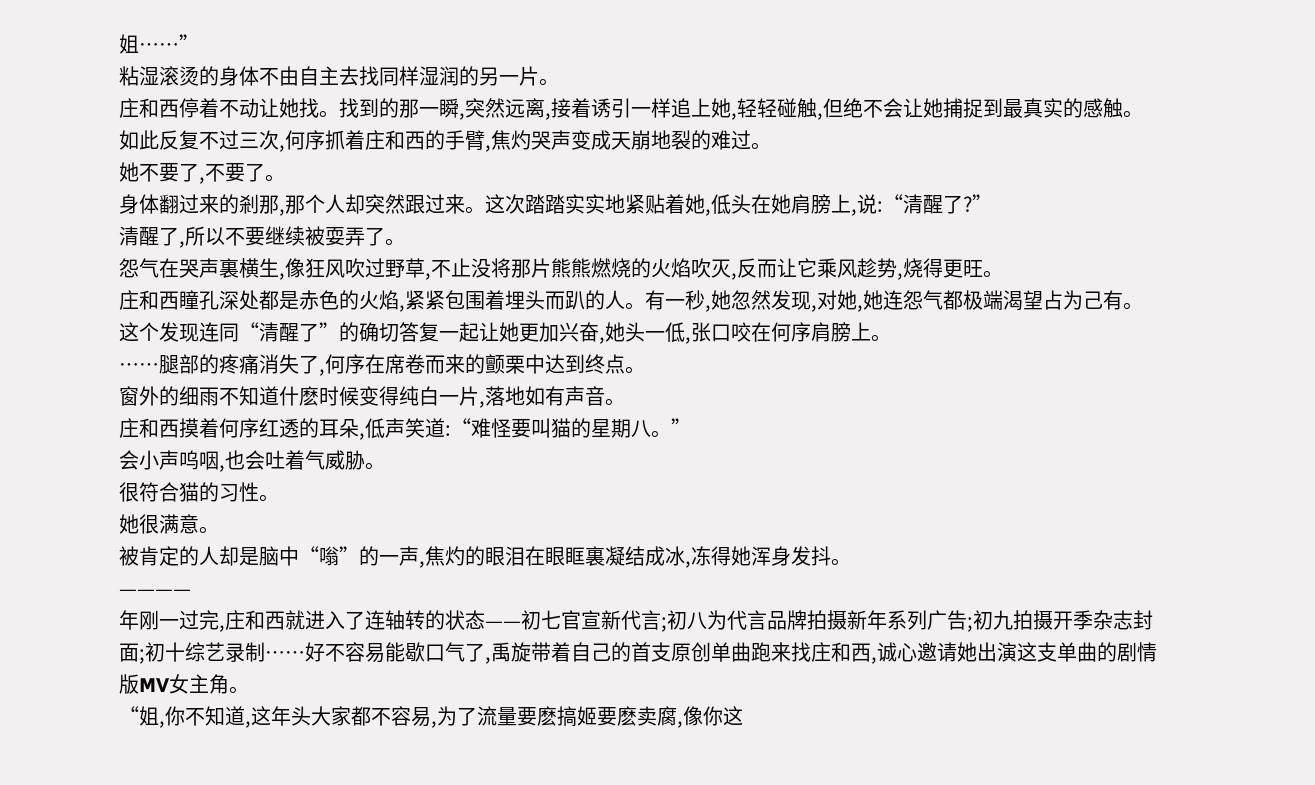姐……”
粘湿滚烫的身体不由自主去找同样湿润的另一片。
庄和西停着不动让她找。找到的那一瞬,突然远离,接着诱引一样追上她,轻轻碰触,但绝不会让她捕捉到最真实的感触。
如此反复不过三次,何序抓着庄和西的手臂,焦灼哭声变成天崩地裂的难过。
她不要了,不要了。
身体翻过来的剎那,那个人却突然跟过来。这次踏踏实实地紧贴着她,低头在她肩膀上,说:“清醒了?”
清醒了,所以不要继续被耍弄了。
怨气在哭声裏横生,像狂风吹过野草,不止没将那片熊熊燃烧的火焰吹灭,反而让它乘风趁势,烧得更旺。
庄和西瞳孔深处都是赤色的火焰,紧紧包围着埋头而趴的人。有一秒,她忽然发现,对她,她连怨气都极端渴望占为己有。
这个发现连同“清醒了”的确切答复一起让她更加兴奋,她头一低,张口咬在何序肩膀上。
……腿部的疼痛消失了,何序在席卷而来的颤栗中达到终点。
窗外的细雨不知道什麽时候变得纯白一片,落地如有声音。
庄和西摸着何序红透的耳朵,低声笑道:“难怪要叫猫的星期八。”
会小声呜咽,也会吐着气威胁。
很符合猫的习性。
她很满意。
被肯定的人却是脑中“嗡”的一声,焦灼的眼泪在眼眶裏凝结成冰,冻得她浑身发抖。
————
年刚一过完,庄和西就进入了连轴转的状态——初七官宣新代言;初八为代言品牌拍摄新年系列广告;初九拍摄开季杂志封面;初十综艺录制……好不容易能歇口气了,禹旋带着自己的首支原创单曲跑来找庄和西,诚心邀请她出演这支单曲的剧情版MV女主角。
“姐,你不知道,这年头大家都不容易,为了流量要麽搞姬要麽卖腐,像你这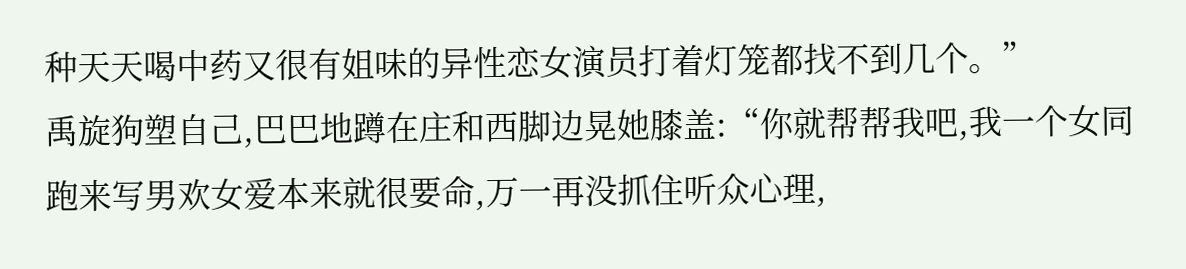种天天喝中药又很有姐味的异性恋女演员打着灯笼都找不到几个。”
禹旋狗塑自己,巴巴地蹲在庄和西脚边晃她膝盖:“你就帮帮我吧,我一个女同跑来写男欢女爱本来就很要命,万一再没抓住听众心理,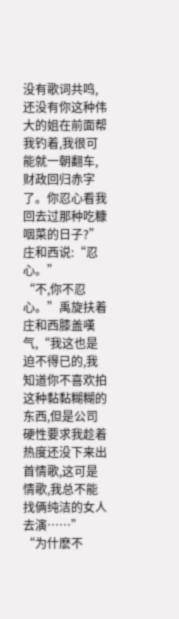没有歌词共鸣,还没有你这种伟大的姐在前面帮我钓着,我很可能就一朝翻车,财政回归赤字了。你忍心看我回去过那种吃糠咽菜的日子?”
庄和西说:“忍心。”
“不,你不忍心。”禹旋扶着庄和西膝盖嘆气,“我这也是迫不得已的,我知道你不喜欢拍这种黏黏糊糊的东西,但是公司硬性要求我趁着热度还没下来出首情歌,这可是情歌,我总不能找俩纯洁的女人去演……”
“为什麽不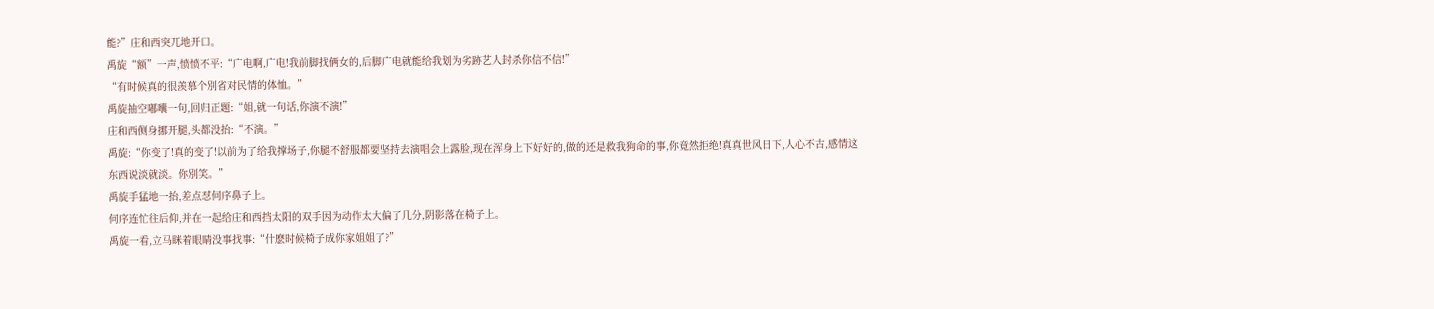能?”庄和西突兀地开口。
禹旋“额”一声,愤愤不平:“广电啊,广电!我前脚找俩女的,后脚广电就能给我划为劣跡艺人封杀你信不信!”
“有时候真的很羡慕个別省对民情的体恤。”
禹旋抽空嘟囔一句,回归正题:“姐,就一句话,你演不演!”
庄和西侧身挪开腿,头都没抬:“不演。”
禹旋:“你变了!真的变了!以前为了给我撑场子,你腿不舒服都要坚持去演唱会上露脸,现在浑身上下好好的,做的还是救我狗命的事,你竟然拒绝!真真世风日下,人心不古,感情这东西说淡就淡。你別笑。”
禹旋手猛地一抬,差点怼何序鼻子上。
何序连忙往后仰,并在一起给庄和西挡太阳的双手因为动作太大偏了几分,阴影落在椅子上。
禹旋一看,立马眯着眼睛没事找事:“什麽时候椅子成你家姐姐了?”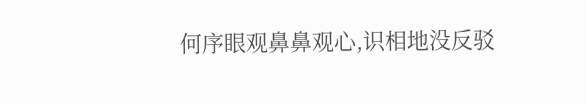何序眼观鼻鼻观心,识相地没反驳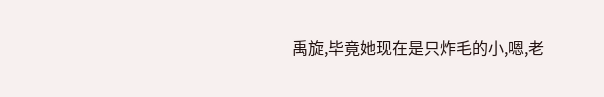禹旋,毕竟她现在是只炸毛的小,嗯,老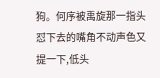狗。何序被禹旋那一指头怼下去的嘴角不动声色又提一下,低头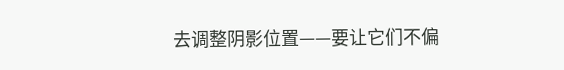去调整阴影位置——要让它们不偏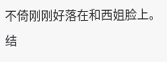不倚刚刚好落在和西姐脸上。
结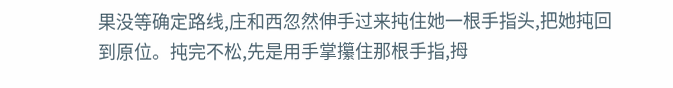果没等确定路线,庄和西忽然伸手过来扽住她一根手指头,把她扽回到原位。扽完不松,先是用手掌攥住那根手指,拇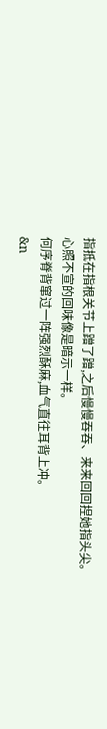指抵在指根关节上蹭了蹭,之后慢慢吞吞、来来回回捏她指头尖。
心照不宣的回味像是暗示一样。
何序脊背窜过一阵强烈酥麻,血气直往耳背上冲。
&n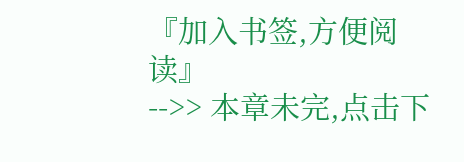『加入书签,方便阅读』
-->> 本章未完,点击下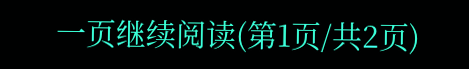一页继续阅读(第1页/共2页)